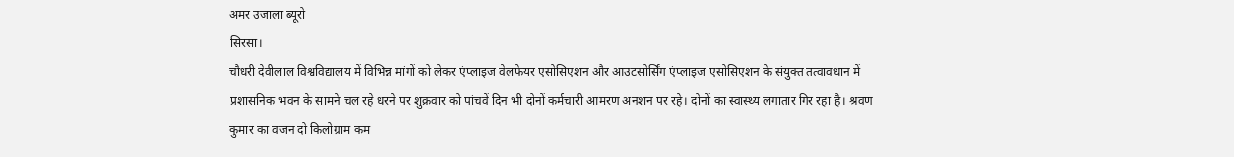अमर उजाला ब्यूरो
सिरसा।
चौधरी देवीलाल विश्वविद्यालय में विभिन्न मांगों को लेकर एंप्लाइज वेलफेयर एसोसिएशन और आउटसोर्सिंग एंप्लाइज एसोसिएशन के संयुक्त तत्वावधान में प्रशासनिक भवन के सामने चल रहे धरने पर शुक्रवार को पांचवें दिन भी दोनों कर्मचारी आमरण अनशन पर रहे। दोनों का स्वास्थ्य लगातार गिर रहा है। श्रवण कुमार का वजन दो किलोग्राम कम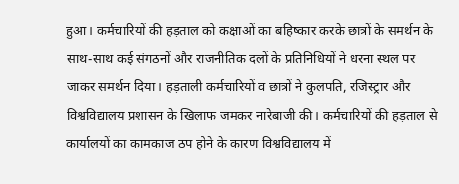हुआ। कर्मचारियों की हड़ताल को कक्षाओं का बहिष्कार करके छात्रों के समर्थन के साथ-साथ कई संगठनों और राजनीतिक दलों के प्रतिनिधियों ने धरना स्थल पर जाकर समर्थन दिया। हड़ताली कर्मचारियों व छात्रों ने कुलपति, रजिस्ट्रार और विश्वविद्यालय प्रशासन के खिलाफ जमकर नारेबाजी की। कर्मचारियों की हड़ताल से कार्यालयों का कामकाज ठप होने के कारण विश्वविद्यालय में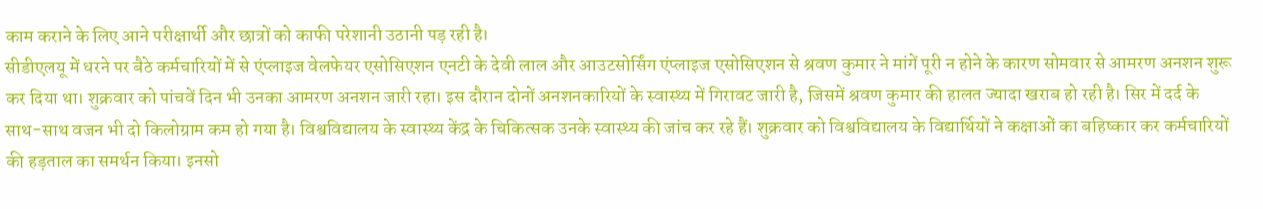काम कराने के लिए आने परीक्षार्थी और छात्रों को काफी परेशानी उठानी पड़ रही है।
सीडीएलयू में धरने पर बैठे कर्मचारियों में से एंप्लाइज वेलफेयर एसोसिएशन एनटी के देवी लाल और आउटसोर्सिंग एंप्लाइज एसोसिएशन से श्रवण कुमार ने मांगें पूरी न होने के कारण सोमवार से आमरण अनशन शुरू कर दिया था। शुक्रवार को पांचवें दिन भी उनका आमरण अनशन जारी रहा। इस दौरान दोनों अनशनकारियों के स्वास्थ्य में गिरावट जारी है, जिसमें श्रवण कुमार की हालत ज्यादा खराब हो रही है। सिर में दर्द के साथ-साथ वजन भी दो किलोग्राम कम हो गया है। विश्वविद्यालय के स्वास्थ्य केंद्र के चिकित्सक उनके स्वास्थ्य की जांच कर रहे हैं। शुक्रवार को विश्वविद्यालय के विद्यार्थियों ने कक्षाओं का बहिष्कार कर कर्मचारियों की हड़ताल का समर्थन किया। इनसो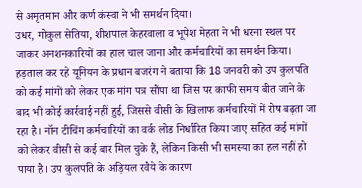से अमृतमान और कर्ण कंस्वा ने भी समर्थन दिया।
उधर, गोकुल सेतिया, शीशपाल केहरवाला व भूपेश मेहता ने भी धरना स्थल पर जाकर अनशनकारियों का हाल चाल जाना और कर्मचारियों का समर्थन किया। हड़ताल कर रहे यूनियन के प्रधान बजरंग ने बताया कि 18 जनवरी को उप कुलपति को कई मांगों को लेकर एक मांग पत्र सौंपा था जिस पर काफी समय बीत जाने के बाद भी कोई कार्रवाई नहीं हुई, जिससे वीसी के खिलाफ कर्मचारियों में रोष बढ़ता जा रहा है। नॉन टीचिंग कर्मचारियों का वर्क लोड निर्धारित किया जाए सहित कई मांगों को लेकर वीसी से कई बार मिल चुके हैं, लेकिन किसी भी समस्या का हल नहीं हो पाया है। उप कुलपति के अड़ियल रवैये के कारण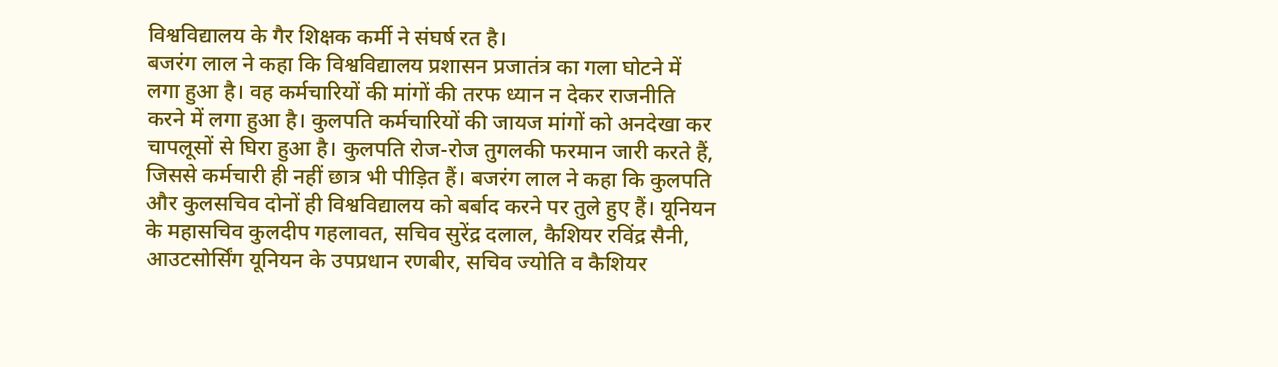विश्वविद्यालय के गैर शिक्षक कर्मी ने संघर्ष रत है।
बजरंग लाल ने कहा कि विश्वविद्यालय प्रशासन प्रजातंत्र का गला घोटने में लगा हुआ है। वह कर्मचारियों की मांगों की तरफ ध्यान न देकर राजनीति करने में लगा हुआ है। कुलपति कर्मचारियों की जायज मांगों को अनदेखा कर चापलूसों से घिरा हुआ है। कुलपति रोज-रोज तुगलकी फरमान जारी करते हैं, जिससे कर्मचारी ही नहीं छात्र भी पीड़ित हैं। बजरंग लाल ने कहा कि कुलपति और कुलसचिव दोनों ही विश्वविद्यालय को बर्बाद करने पर तुले हुए हैं। यूनियन के महासचिव कुलदीप गहलावत, सचिव सुरेंद्र दलाल, कैशियर रविंद्र सैनी, आउटसोर्सिंग यूनियन के उपप्रधान रणबीर, सचिव ज्योति व कैशियर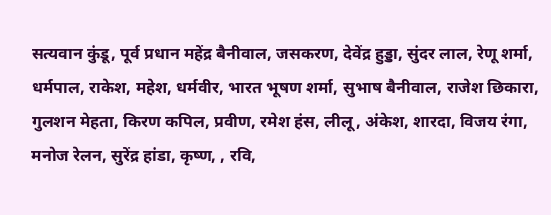सत्यवान कुंडू, पूर्व प्रधान महेंद्र बैनीवाल, जसकरण, देवेंद्र हुड्डा, सुंदर लाल, रेणू शर्मा, धर्मपाल, राकेश, महेश, धर्मवीर, भारत भूषण शर्मा, सुभाष बैनीवाल, राजेश छिकारा, गुलशन मेहता, किरण कपिल, प्रवीण, रमेश हंस, लीलू, अंकेश, शारदा, विजय रंगा, मनोज रेलन, सुरेंद्र हांडा, कृष्ण, , रवि,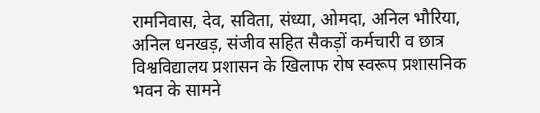रामनिवास, देव, सविता, संध्या, ओमदा, अनिल भौरिया, अनिल धनखड़, संजीव सहित सैकड़ों कर्मचारी व छात्र विश्वविद्यालय प्रशासन के खिलाफ रोष स्वरूप प्रशासनिक भवन के सामने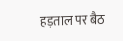हड़ताल पर बैठ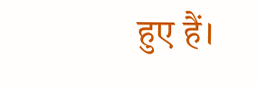हुए हैं।